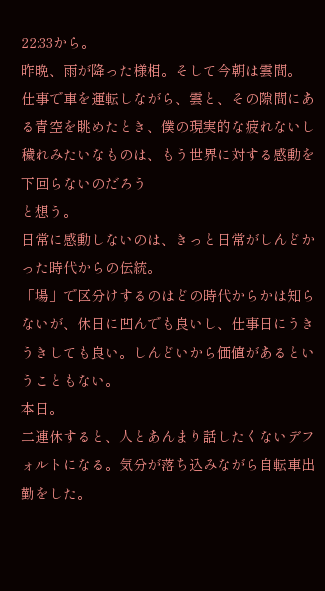22:33から。
昨晩、雨が降った様相。そして今朝は雲間。
仕事で車を運転しながら、雲と、その隙間にある青空を眺めたとき、僕の現実的な疲れないし穢れみたいなものは、もう世界に対する感動を下回らないのだろう
と想う。
日常に感動しないのは、きっと日常がしんどかった時代からの伝統。
「場」で区分けするのはどの時代からかは知らないが、休日に凹んでも良いし、仕事日にうきうきしても良い。しんどいから価値があるということもない。
本日。
二連休すると、人とあんまり話したくないデフォルトになる。気分が落ち込みながら自転車出勤をした。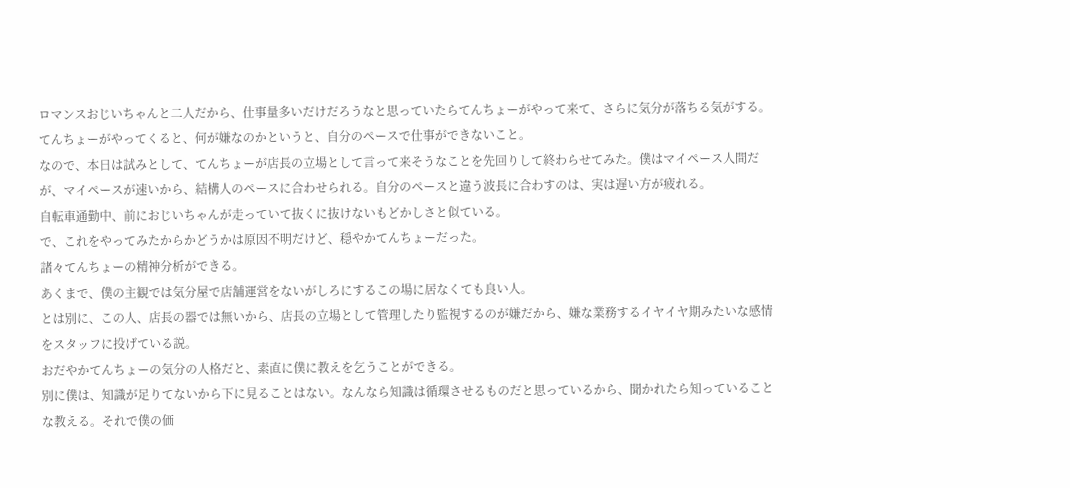ロマンスおじいちゃんと二人だから、仕事量多いだけだろうなと思っていたらてんちょーがやって来て、さらに気分が落ちる気がする。
てんちょーがやってくると、何が嫌なのかというと、自分のペースで仕事ができないこと。
なので、本日は試みとして、てんちょーが店長の立場として言って来そうなことを先回りして終わらせてみた。僕はマイペース人間だが、マイペースが速いから、結構人のペースに合わせられる。自分のペースと違う波長に合わすのは、実は遅い方が疲れる。
自転車通勤中、前におじいちゃんが走っていて抜くに抜けないもどかしさと似ている。
で、これをやってみたからかどうかは原因不明だけど、穏やかてんちょーだった。
諸々てんちょーの精神分析ができる。
あくまで、僕の主観では気分屋で店舗運営をないがしろにするこの場に居なくても良い人。
とは別に、この人、店長の器では無いから、店長の立場として管理したり監視するのが嫌だから、嫌な業務するイヤイヤ期みたいな感情をスタッフに投げている説。
おだやかてんちょーの気分の人格だと、素直に僕に教えを乞うことができる。
別に僕は、知識が足りてないから下に見ることはない。なんなら知識は循環させるものだと思っているから、聞かれたら知っていることな教える。それで僕の価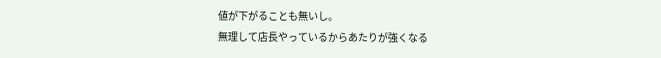値が下がることも無いし。
無理して店長やっているからあたりが強くなる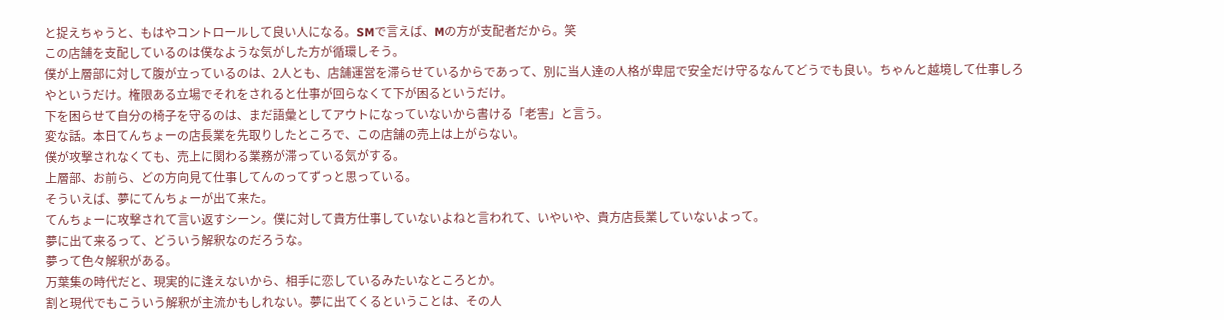と捉えちゃうと、もはやコントロールして良い人になる。SMで言えば、Mの方が支配者だから。笑
この店舗を支配しているのは僕なような気がした方が循環しそう。
僕が上層部に対して腹が立っているのは、2人とも、店舗運営を滞らせているからであって、別に当人達の人格が卑屈で安全だけ守るなんてどうでも良い。ちゃんと越境して仕事しろやというだけ。権限ある立場でそれをされると仕事が回らなくて下が困るというだけ。
下を困らせて自分の椅子を守るのは、まだ語彙としてアウトになっていないから書ける「老害」と言う。
変な話。本日てんちょーの店長業を先取りしたところで、この店舗の売上は上がらない。
僕が攻撃されなくても、売上に関わる業務が滞っている気がする。
上層部、お前ら、どの方向見て仕事してんのってずっと思っている。
そういえば、夢にてんちょーが出て来た。
てんちょーに攻撃されて言い返すシーン。僕に対して貴方仕事していないよねと言われて、いやいや、貴方店長業していないよって。
夢に出て来るって、どういう解釈なのだろうな。
夢って色々解釈がある。
万葉集の時代だと、現実的に逢えないから、相手に恋しているみたいなところとか。
割と現代でもこういう解釈が主流かもしれない。夢に出てくるということは、その人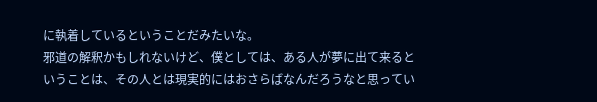に執着しているということだみたいな。
邪道の解釈かもしれないけど、僕としては、ある人が夢に出て来るということは、その人とは現実的にはおさらばなんだろうなと思ってい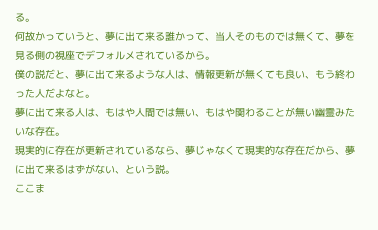る。
何故かっていうと、夢に出て来る誰かって、当人そのものでは無くて、夢を見る側の視座でデフォルメされているから。
僕の説だと、夢に出て来るような人は、情報更新が無くても良い、もう終わった人だよなと。
夢に出て来る人は、もはや人間では無い、もはや関わることが無い幽霊みたいな存在。
現実的に存在が更新されているなら、夢じゃなくて現実的な存在だから、夢に出て来るはずがない、という説。
ここま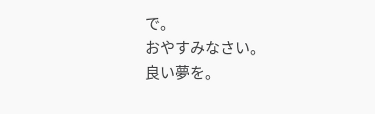で。
おやすみなさい。
良い夢を。